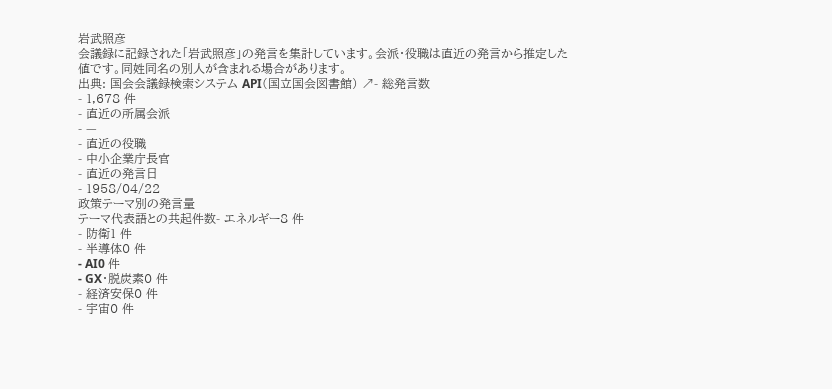岩武照彦
会議録に記録された「岩武照彦」の発言を集計しています。会派・役職は直近の発言から推定した値です。同姓同名の別人が含まれる場合があります。
出典: 国会会議録検索システム API(国立国会図書館) ↗- 総発言数
- 1,678 件
- 直近の所属会派
- —
- 直近の役職
- 中小企業庁長官
- 直近の発言日
- 1958/04/22
政策テーマ別の発言量
テーマ代表語との共起件数- エネルギー8 件
- 防衛1 件
- 半導体0 件
- AI0 件
- GX・脱炭素0 件
- 経済安保0 件
- 宇宙0 件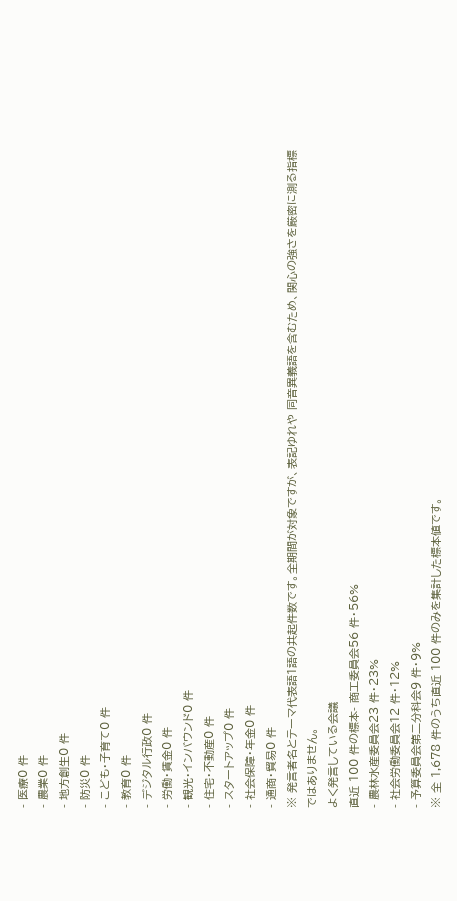- 医療0 件
- 農業0 件
- 地方創生0 件
- 防災0 件
- こども・子育て0 件
- 教育0 件
- デジタル行政0 件
- 労働・賃金0 件
- 観光・インバウンド0 件
- 住宅・不動産0 件
- スタートアップ0 件
- 社会保障・年金0 件
- 通商・貿易0 件
※ 発言者名とテーマ代表語1語の共起件数です。全期間が対象ですが、表記ゆれや 同音異義語を含むため、関心の強さを厳密に測る指標ではありません。
よく発言している会議
直近 100 件の標本- 商工委員会56 件・56%
- 農林水産委員会23 件・23%
- 社会労働委員会12 件・12%
- 予算委員会第二分科会9 件・9%
※ 全 1,678 件のうち直近 100 件のみを集計した標本値です。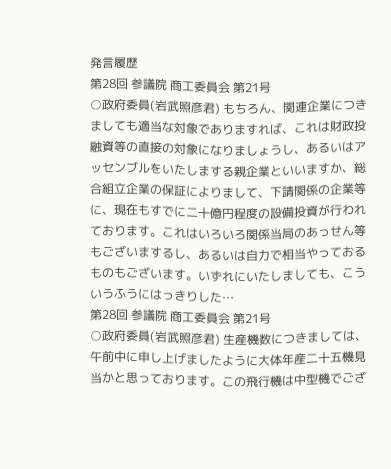発言履歴
第28回 参議院 商工委員会 第21号
○政府委員(岩武照彦君) もちろん、関連企業につきましても適当な対象でありますれば、これは財政投融資等の直接の対象になりましょうし、あるいはアッセンブルをいたしまする親企業といいますか、総合組立企業の保証によりまして、下請関係の企業等に、現在もすでに二十億円程度の設備投資が行われております。これはいろいろ関係当局のあっせん等もございまするし、あるいは自力で相当やっておるものもございます。いずれにいたしましても、こういうふうにはっきりした…
第28回 参議院 商工委員会 第21号
○政府委員(岩武照彦君) 生産機数につきましては、午前中に申し上げましたように大体年産二十五機見当かと思っております。この飛行機は中型機でござ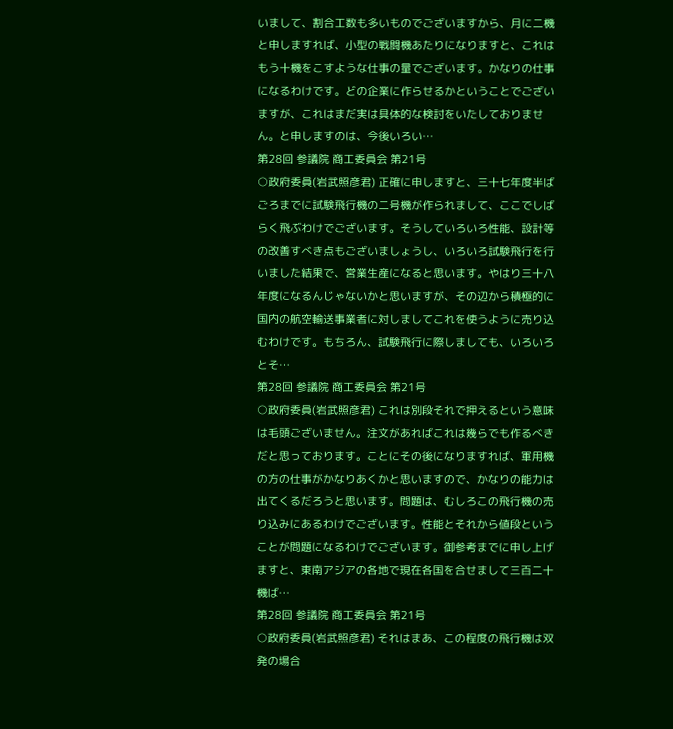いまして、割合工数も多いものでございますから、月に二機と申しますれば、小型の戦闘機あたりになりますと、これはもう十機をこすような仕事の量でございます。かなりの仕事になるわけです。どの企業に作らせるかということでございますが、これはまだ実は具体的な検討をいたしておりません。と申しますのは、今後いろい…
第28回 参議院 商工委員会 第21号
○政府委員(岩武照彦君) 正確に申しますと、三十七年度半ばごろまでに試験飛行機の二号機が作られまして、ここでしばらく飛ぶわけでございます。そうしていろいろ性能、設計等の改善すべき点もございましょうし、いろいろ試験飛行を行いました結果で、営業生産になると思います。やはり三十八年度になるんじゃないかと思いますが、その辺から積極的に国内の航空輸送事業者に対しましてこれを使うように売り込むわけです。もちろん、試験飛行に際しましても、いろいろとそ…
第28回 参議院 商工委員会 第21号
○政府委員(岩武照彦君) これは別段それで押えるという意味は毛頭ございません。注文があればこれは幾らでも作るべきだと思っております。ことにその後になりますれば、軍用機の方の仕事がかなりあくかと思いますので、かなりの能力は出てくるだろうと思います。問題は、むしろこの飛行機の売り込みにあるわけでございます。性能とそれから値段ということが問題になるわけでございます。御参考までに申し上げますと、東南アジアの各地で現在各国を合せまして三百二十機ば…
第28回 参議院 商工委員会 第21号
○政府委員(岩武照彦君) それはまあ、この程度の飛行機は双発の場合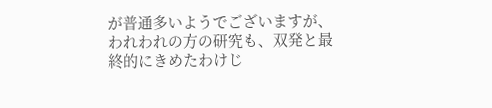が普通多いようでございますが、われわれの方の研究も、双発と最終的にきめたわけじ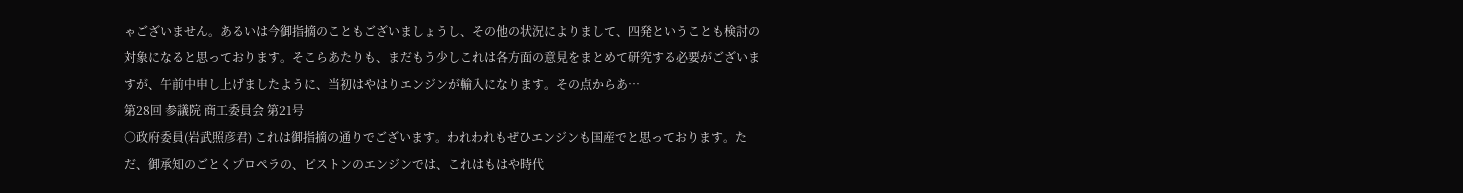ゃございません。あるいは今御指摘のこともございましょうし、その他の状況によりまして、四発ということも検討の対象になると思っております。そこらあたりも、まだもう少しこれは各方面の意見をまとめて研究する必要がございますが、午前中申し上げましたように、当初はやはりエンジンが輸入になります。その点からあ…
第28回 参議院 商工委員会 第21号
○政府委員(岩武照彦君) これは御指摘の通りでございます。われわれもぜひエンジンも国産でと思っております。ただ、御承知のごとくプロペラの、ピストンのエンジンでは、これはもはや時代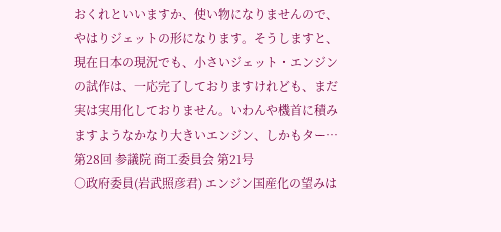おくれといいますか、使い物になりませんので、やはりジェットの形になります。そうしますと、現在日本の現況でも、小さいジェット・エンジンの試作は、一応完了しておりますけれども、まだ実は実用化しておりません。いわんや機首に積みますようなかなり大きいエンジン、しかもター…
第28回 参議院 商工委員会 第21号
○政府委員(岩武照彦君) エンジン国産化の望みは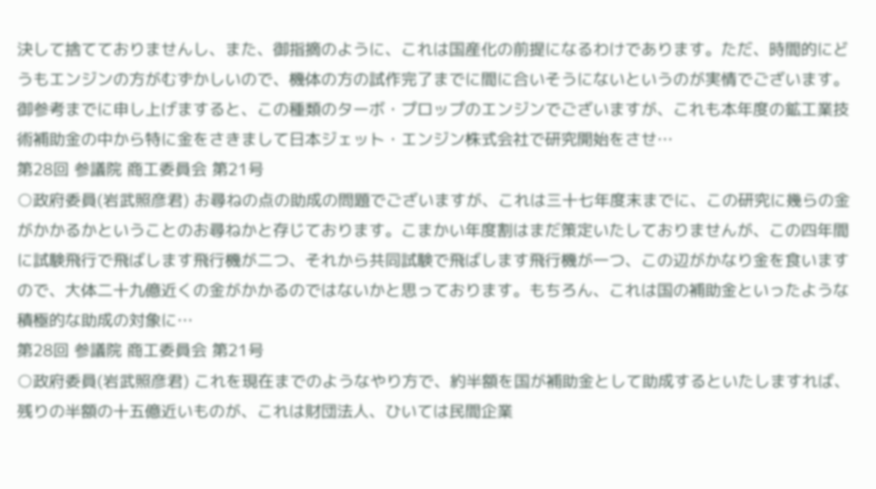決して捨てておりませんし、また、御指摘のように、これは国産化の前提になるわけであります。ただ、時間的にどうもエンジンの方がむずかしいので、機体の方の試作完了までに間に合いそうにないというのが実情でございます。御参考までに申し上げますると、この種類のターボ・プロップのエンジンでございますが、これも本年度の鉱工業技術補助金の中から特に金をさきまして日本ジェット・エンジン株式会社で研究開始をさせ…
第28回 参議院 商工委員会 第21号
○政府委員(岩武照彦君) お尋ねの点の助成の問題でございますが、これは三十七年度末までに、この研究に幾らの金がかかるかということのお尋ねかと存じております。こまかい年度割はまだ策定いたしておりませんが、この四年間に試験飛行で飛ばします飛行機が二つ、それから共同試験で飛ばします飛行機が一つ、この辺がかなり金を食いますので、大体二十九億近くの金がかかるのではないかと思っております。もちろん、これは国の補助金といったような積極的な助成の対象に…
第28回 参議院 商工委員会 第21号
○政府委員(岩武照彦君) これを現在までのようなやり方で、約半額を国が補助金として助成するといたしますれば、残りの半額の十五億近いものが、これは財団法人、ひいては民間企業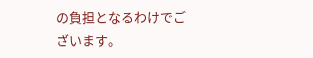の負担となるわけでございます。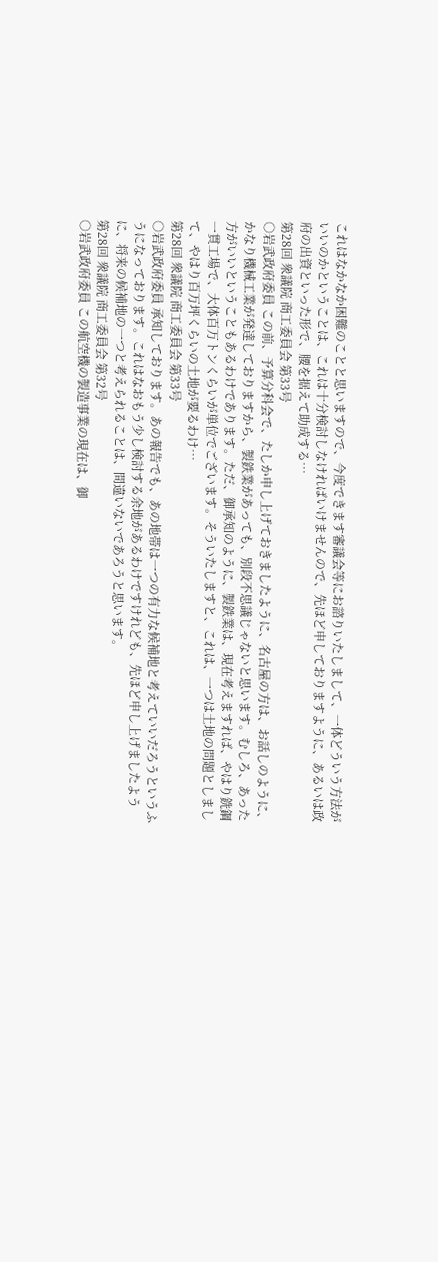これはなかなか困難のことと思いますので、今度できます審議会等にお諮りいたしまして、一体どういう方法がいいのかということは、これは十分検討しなければいけませんので、先ほど申しておりますように、あるいは政府の出資といった形で、腰を据えて助成する…
第28回 衆議院 商工委員会 第33号
○岩武政府委員 この前、予算分科会で、たしか申し上げておきましたように、名古屋の方は、お話しのように、かなり機械工業が発達しておりますから、製鉄業があっても、別段不思議じゃないと思います。むしろ、あった方がいいということもあるわけであります。ただ、御承知のように、製鉄業は、現在考えますれば、やはり銑鋼一貫工場で、大体百万トンくらいが単位でございます。そういたしますと、これは、一つは土地の問題としまして、やはり百万坪くらいの土地が要るわけ…
第28回 衆議院 商工委員会 第33号
○岩武政府委員 承知しております。あの報告でも、あの地帯は一つの有力な候補地と考えていいだろうというふうになっております。これはなおもう少し検討する余地があるわけですけれども、先ほど申し上げましたように、将来の候補地の一つと考えられることは、間違いないであろうと思います。
第28回 衆議院 商工委員会 第32号
○岩武政府委員 この航空機の製造事業の現在は、御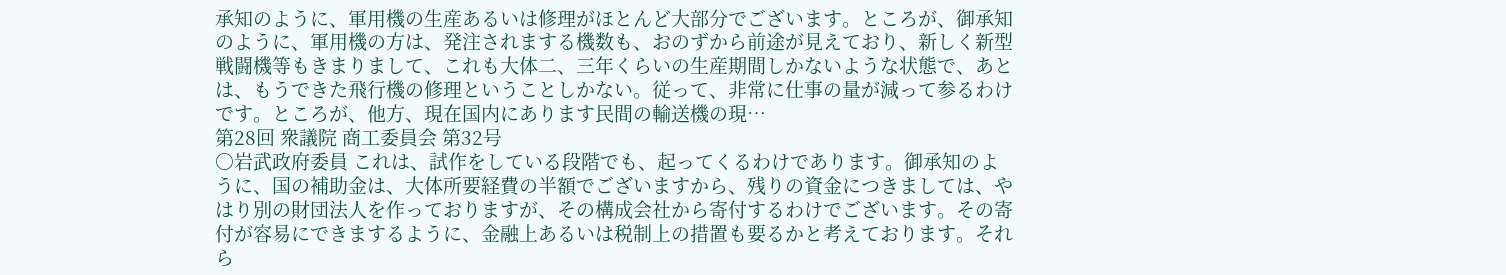承知のように、軍用機の生産あるいは修理がほとんど大部分でございます。ところが、御承知のように、軍用機の方は、発注されまする機数も、おのずから前途が見えており、新しく新型戦闘機等もきまりまして、これも大体二、三年くらいの生産期間しかないような状態で、あとは、もうできた飛行機の修理ということしかない。従って、非常に仕事の量が減って参るわけです。ところが、他方、現在国内にあります民間の輸送機の現…
第28回 衆議院 商工委員会 第32号
○岩武政府委員 これは、試作をしている段階でも、起ってくるわけであります。御承知のように、国の補助金は、大体所要経費の半額でございますから、残りの資金につきましては、やはり別の財団法人を作っておりますが、その構成会社から寄付するわけでございます。その寄付が容易にできまするように、金融上あるいは税制上の措置も要るかと考えております。それら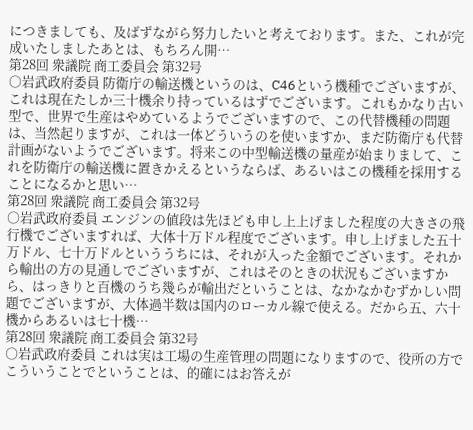につきましても、及ばずながら努力したいと考えております。また、これが完成いたしましたあとは、もちろん開…
第28回 衆議院 商工委員会 第32号
○岩武政府委員 防衛庁の輸送機というのは、C46という機種でございますが、これは現在たしか三十機余り持っているはずでございます。これもかなり古い型で、世界で生産はやめているようでございますので、この代替機種の問題は、当然起りますが、これは一体どういうのを使いますか、まだ防衛庁も代替計画がないようでございます。将来この中型輸送機の量産が始まりまして、これを防衛庁の輸送機に置きかえるというならば、あるいはこの機種を採用することになるかと思い…
第28回 衆議院 商工委員会 第32号
○岩武政府委員 エンジンの値段は先ほども申し上上げました程度の大きさの飛行機でございますれば、大体十万ドル程度でございます。申し上げました五十万ドル、七十万ドルといううちには、それが入った金額でございます。それから輸出の方の見通しでございますが、これはそのときの状況もございますから、はっきりと百機のうち幾らが輸出だということは、なかなかむずかしい問題でございますが、大体過半数は国内のローカル線で使える。だから五、六十機からあるいは七十機…
第28回 衆議院 商工委員会 第32号
○岩武政府委員 これは実は工場の生産管理の問題になりますので、役所の方でこういうことでということは、的確にはお答えが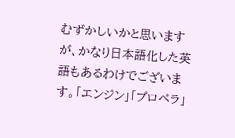むずかしいかと思いますが、かなり日本語化した英語もあるわけでございます。「エンジン」「プロペラ」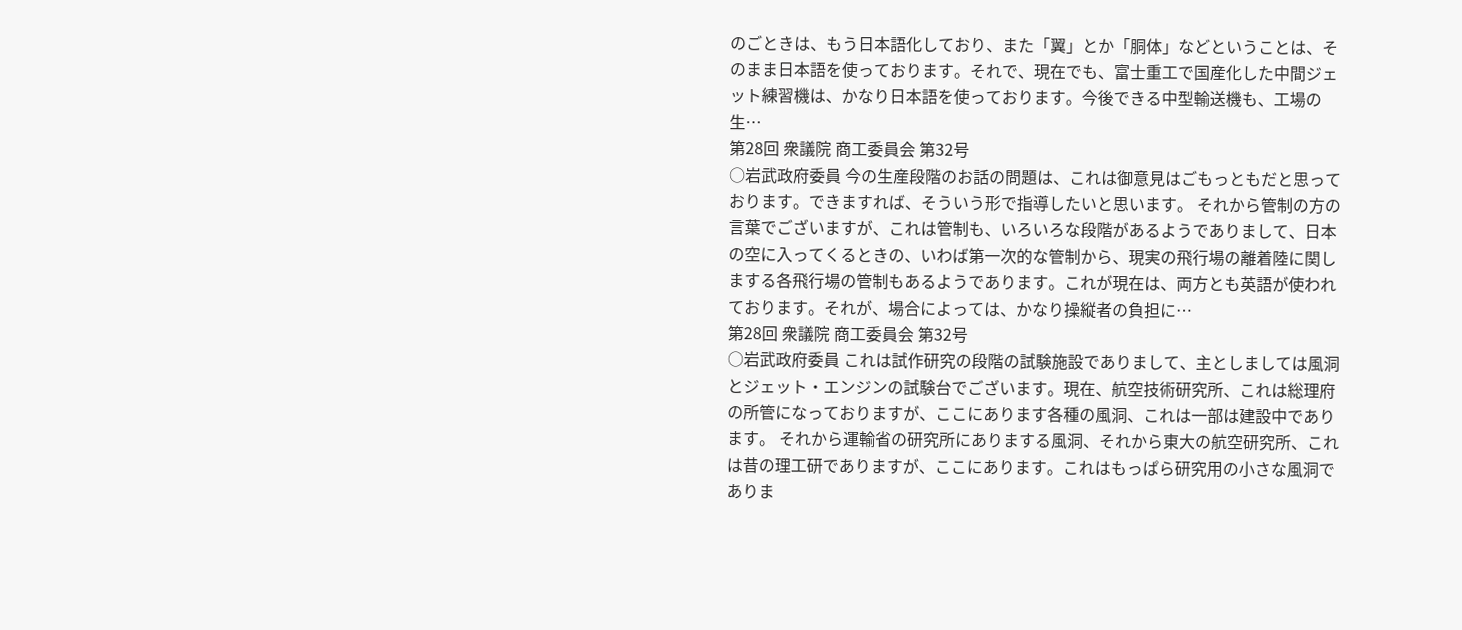のごときは、もう日本語化しており、また「翼」とか「胴体」などということは、そのまま日本語を使っております。それで、現在でも、富士重工で国産化した中間ジェット練習機は、かなり日本語を使っております。今後できる中型輸送機も、工場の生…
第28回 衆議院 商工委員会 第32号
○岩武政府委員 今の生産段階のお話の問題は、これは御意見はごもっともだと思っております。できますれば、そういう形で指導したいと思います。 それから管制の方の言葉でございますが、これは管制も、いろいろな段階があるようでありまして、日本の空に入ってくるときの、いわば第一次的な管制から、現実の飛行場の離着陸に関しまする各飛行場の管制もあるようであります。これが現在は、両方とも英語が使われております。それが、場合によっては、かなり操縦者の負担に…
第28回 衆議院 商工委員会 第32号
○岩武政府委員 これは試作研究の段階の試験施設でありまして、主としましては風洞とジェット・エンジンの試験台でございます。現在、航空技術研究所、これは総理府の所管になっておりますが、ここにあります各種の風洞、これは一部は建設中であります。 それから運輸省の研究所にありまする風洞、それから東大の航空研究所、これは昔の理工研でありますが、ここにあります。これはもっぱら研究用の小さな風洞でありま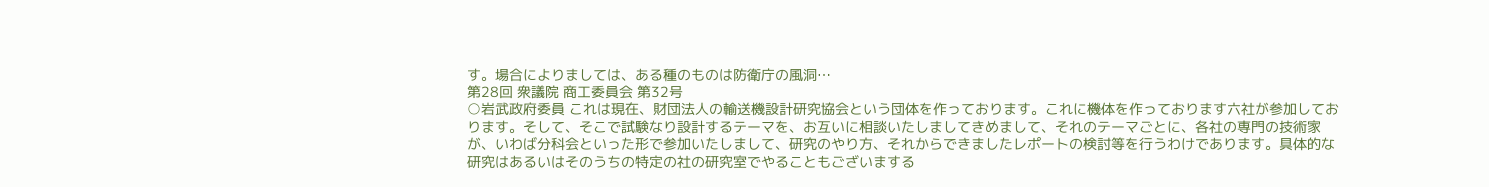す。場合によりましては、ある種のものは防衛庁の風洞…
第28回 衆議院 商工委員会 第32号
○岩武政府委員 これは現在、財団法人の輸送機設計研究協会という団体を作っております。これに機体を作っております六社が参加しております。そして、そこで試験なり設計するテーマを、お互いに相談いたしましてきめまして、それのテーマごとに、各社の専門の技術家が、いわば分科会といった形で参加いたしまして、研究のやり方、それからできましたレポートの検討等を行うわけであります。具体的な研究はあるいはそのうちの特定の社の研究室でやることもございまする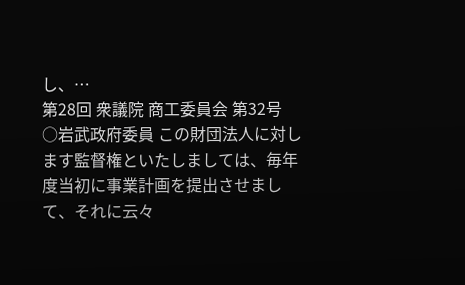し、…
第28回 衆議院 商工委員会 第32号
○岩武政府委員 この財団法人に対します監督権といたしましては、毎年度当初に事業計画を提出させまして、それに云々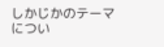しかじかのテーマについ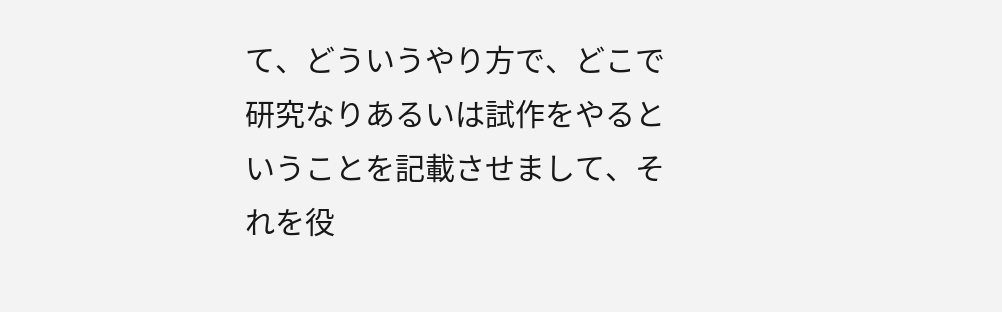て、どういうやり方で、どこで研究なりあるいは試作をやるということを記載させまして、それを役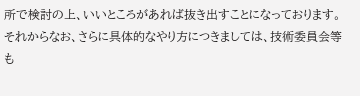所で検討の上、いいところがあれば抜き出すことになっております。それからなお、さらに具体的なやり方につきましては、技術委員会等も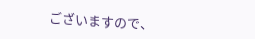ございますので、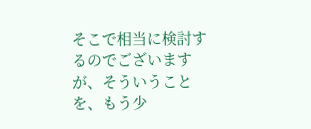そこで相当に検討するのでございますが、そういうことを、もう少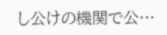し公けの機関で公…